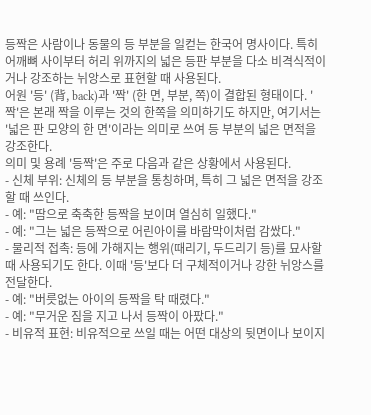등짝은 사람이나 동물의 등 부분을 일컫는 한국어 명사이다. 특히 어깨뼈 사이부터 허리 위까지의 넓은 등판 부분을 다소 비격식적이거나 강조하는 뉘앙스로 표현할 때 사용된다.
어원 '등' (背, back)과 '짝' (한 면, 부분, 쪽)이 결합된 형태이다. '짝'은 본래 짝을 이루는 것의 한쪽을 의미하기도 하지만, 여기서는 '넓은 판 모양의 한 면'이라는 의미로 쓰여 등 부분의 넓은 면적을 강조한다.
의미 및 용례 '등짝'은 주로 다음과 같은 상황에서 사용된다.
- 신체 부위: 신체의 등 부분을 통칭하며, 특히 그 넓은 면적을 강조할 때 쓰인다.
- 예: "땀으로 축축한 등짝을 보이며 열심히 일했다."
- 예: "그는 넓은 등짝으로 어린아이를 바람막이처럼 감쌌다."
- 물리적 접촉: 등에 가해지는 행위(때리기, 두드리기 등)를 묘사할 때 사용되기도 한다. 이때 '등'보다 더 구체적이거나 강한 뉘앙스를 전달한다.
- 예: "버릇없는 아이의 등짝을 탁 때렸다."
- 예: "무거운 짐을 지고 나서 등짝이 아팠다."
- 비유적 표현: 비유적으로 쓰일 때는 어떤 대상의 뒷면이나 보이지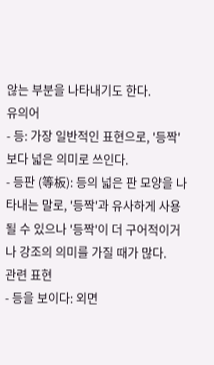않는 부분을 나타내기도 한다.
유의어
- 등: 가장 일반적인 표현으로, '등짝'보다 넓은 의미로 쓰인다.
- 등판 (等板): 등의 넓은 판 모양을 나타내는 말로, '등짝'과 유사하게 사용될 수 있으나 '등짝'이 더 구어적이거나 강조의 의미를 가질 때가 많다.
관련 표현
- 등을 보이다: 외면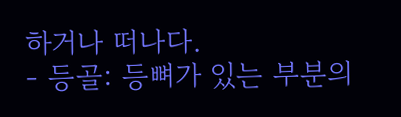하거나 떠나다.
- 등골: 등뼈가 있는 부분의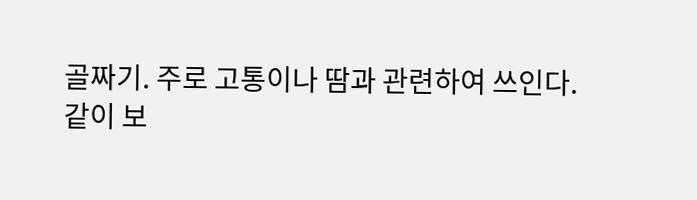골짜기. 주로 고통이나 땀과 관련하여 쓰인다.
같이 보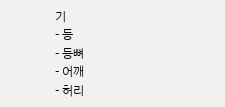기
- 등
- 등뼈
- 어깨
- 허리